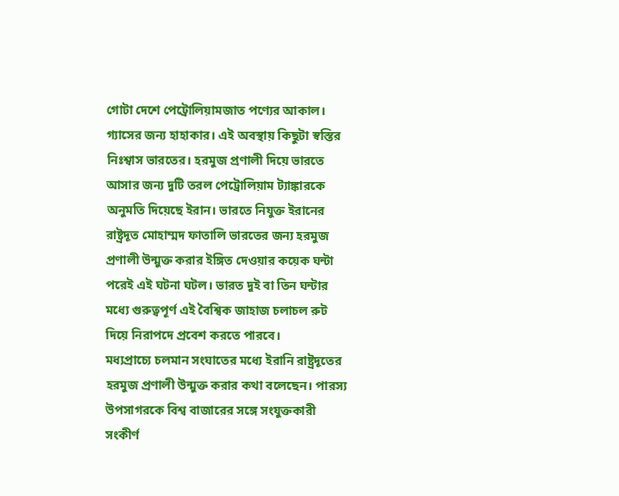গোটা দেশে পেট্রোলিয়ামজাত পণ্যের আকাল। গ্যাসের জন্য হাহাকার। এই অবস্থায় কিছুটা স্বস্তির নিঃশ্বাস ভারতের। হরমুজ প্রণালী দিয়ে ভারতে আসার জন্য দুটি তরল পেট্রোলিয়াম ট্যাঙ্কারকে অনুমতি দিয়েছে ইরান। ভারতে নিযুক্ত ইরানের রাষ্ট্রদূত মোহাম্মদ ফাতালি ভারতের জন্য হরমুজ প্রণালী উন্মুক্ত করার ইঙ্গিত দেওয়ার কয়েক ঘন্টা পরেই এই ঘটনা ঘটল। ভারত দুই বা তিন ঘন্টার মধ্যে গুরুত্বপূর্ণ এই বৈশ্বিক জাহাজ চলাচল রুট দিয়ে নিরাপদে প্রবেশ করতে পারবে।
মধ্যপ্রাচ্যে চলমান সংঘাতের মধ্যে ইরানি রাষ্ট্রদূতের হরমুজ প্রণালী উন্মুক্ত করার কথা বলেছেন। পারস্য উপসাগরকে বিশ্ব বাজারের সঙ্গে সংযুক্তকারী সংকীর্ণ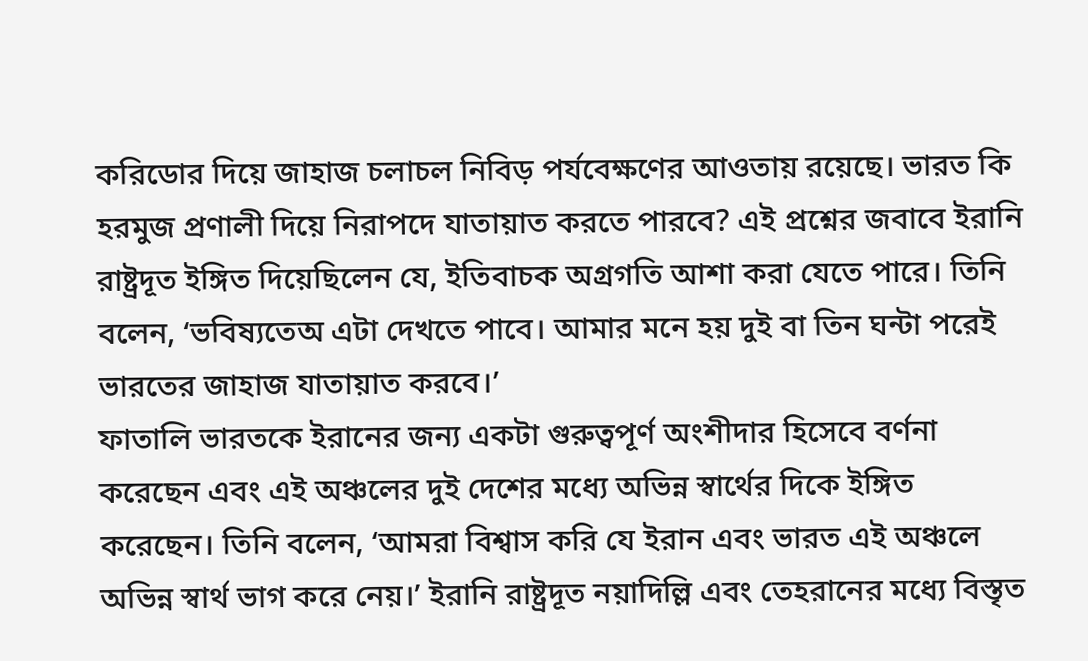করিডোর দিয়ে জাহাজ চলাচল নিবিড় পর্যবেক্ষণের আওতায় রয়েছে। ভারত কি হরমুজ প্রণালী দিয়ে নিরাপদে যাতায়াত করতে পারবে? এই প্রশ্নের জবাবে ইরানি রাষ্ট্রদূত ইঙ্গিত দিয়েছিলেন যে, ইতিবাচক অগ্রগতি আশা করা যেতে পারে। তিনি বলেন, ‘ভবিষ্যতেঅ এটা দেখতে পাবে। আমার মনে হয় দুই বা তিন ঘন্টা পরেই ভারতের জাহাজ যাতায়াত করবে।’
ফাতালি ভারতকে ইরানের জন্য একটা গুরুত্বপূর্ণ অংশীদার হিসেবে বর্ণনা করেছেন এবং এই অঞ্চলের দুই দেশের মধ্যে অভিন্ন স্বার্থের দিকে ইঙ্গিত করেছেন। তিনি বলেন, ‘আমরা বিশ্বাস করি যে ইরান এবং ভারত এই অঞ্চলে অভিন্ন স্বার্থ ভাগ করে নেয়।’ ইরানি রাষ্ট্রদূত নয়াদিল্লি এবং তেহরানের মধ্যে বিস্তৃত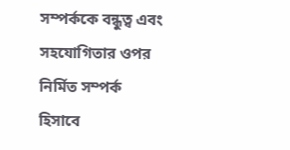সম্পর্ককে বন্ধুত্ব এবং সহযোগিতার ওপর নির্মিত সম্পর্ক হিসাবে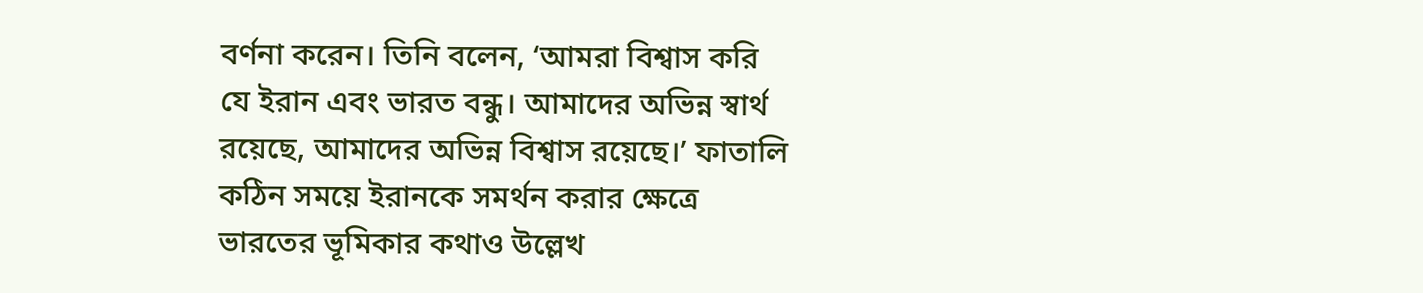বর্ণনা করেন। তিনি বলেন, ‘আমরা বিশ্বাস করি যে ইরান এবং ভারত বন্ধু। আমাদের অভিন্ন স্বার্থ রয়েছে, আমাদের অভিন্ন বিশ্বাস রয়েছে।’ ফাতালি কঠিন সময়ে ইরানকে সমর্থন করার ক্ষেত্রে ভারতের ভূমিকার কথাও উল্লেখ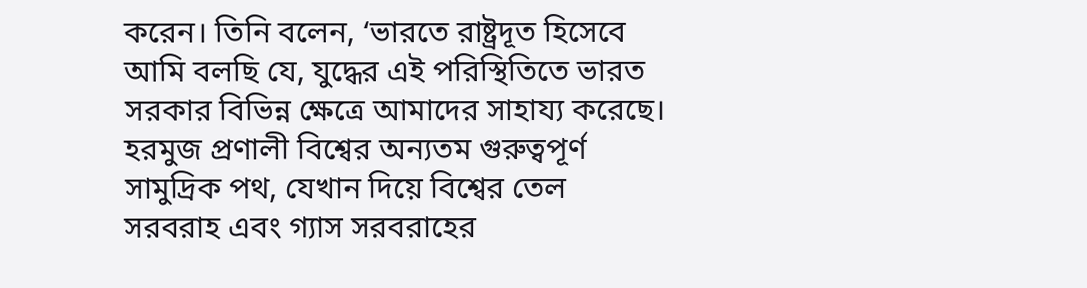করেন। তিনি বলেন, ‘ভারতে রাষ্ট্রদূত হিসেবে আমি বলছি যে, যুদ্ধের এই পরিস্থিতিতে ভারত সরকার বিভিন্ন ক্ষেত্রে আমাদের সাহায্য করেছে।
হরমুজ প্রণালী বিশ্বের অন্যতম গুরুত্বপূর্ণ সামুদ্রিক পথ, যেখান দিয়ে বিশ্বের তেল সরবরাহ এবং গ্যাস সরবরাহের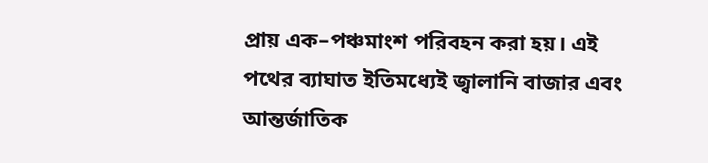প্রায় এক–পঞ্চমাংশ পরিবহন করা হয়। এই পথের ব্যাঘাত ইতিমধ্যেই জ্বালানি বাজার এবং আন্তর্জাতিক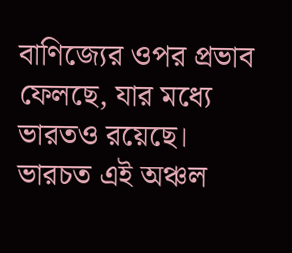বাণিজ্যের ওপর প্রভাব ফেলছে, যার মধ্যে ভারতও রয়েছে। ভারচত এই অঞ্চল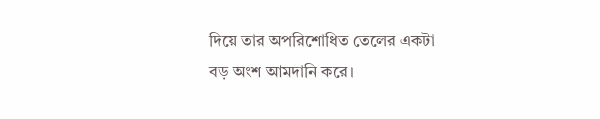দিয়ে তার অপরিশোধিত তেলের একটা বড় অংশ আমদানি করে।